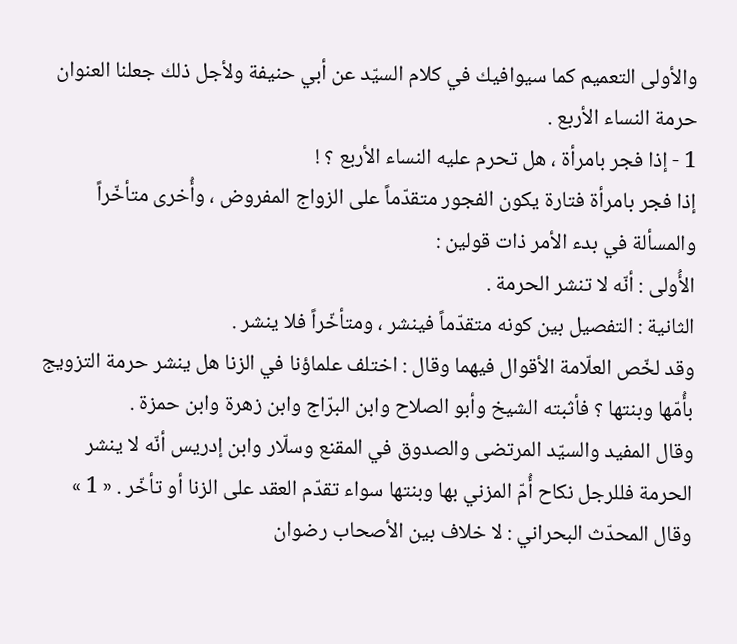والأولى التعميم كما سيوافيك في كلام السيّد عن أبي حنيفة ولأجل ذلك جعلنا العنوان حرمة النساء الأربع .
1 - إذا فجر بامرأة ، هل تحرم عليه النساء الأربع ؟ !
إذا فجر بامرأة فتارة يكون الفجور متقدّماً على الزواج المفروض ، وأُخرى متأخّراً والمسألة في بدء الأمر ذات قولين :
الأُولى : أنّه لا تنشر الحرمة .
الثانية : التفصيل بين كونه متقدّماً فينشر ، ومتأخّراً فلا ينشر .
وقد لخّص العلّامة الأقوال فيهما وقال : اختلف علماؤنا في الزنا هل ينشر حرمة التزويج بأُمّها وبنتها ؟ فأثبته الشيخ وأبو الصلاح وابن البرّاج وابن زهرة وابن حمزة .
وقال المفيد والسيّد المرتضى والصدوق في المقنع وسلّار وابن إدريس أنّه لا ينشر الحرمة فللرجل نكاح أُمّ المزني بها وبنتها سواء تقدّم العقد على الزنا أو تأخّر . « 1 »
وقال المحدّث البحراني : لا خلاف بين الأصحاب رضوان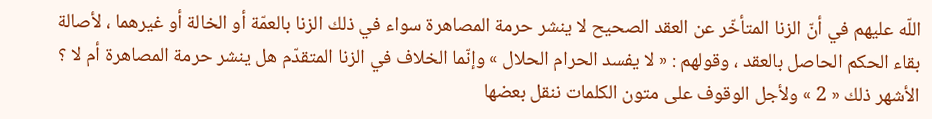اللّه عليهم في أنّ الزنا المتأخّر عن العقد الصحيح لا ينشر حرمة المصاهرة سواء في ذلك الزنا بالعمّة أو الخالة أو غيرهما ، لأصالة بقاء الحكم الحاصل بالعقد ، وقولهم : « لا يفسد الحرام الحلال » وإنّما الخلاف في الزنا المتقدّم هل ينشر حرمة المصاهرة أم لا ؟ الأشهر ذلك « 2 » ولأجل الوقوف على متون الكلمات ننقل بعضها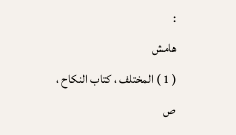:
هامش
( 1 ) المختلف ، كتاب النكاح ، ص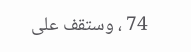74 ، وستقف على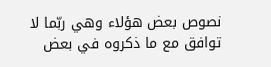نصوص بعض هؤلاء وهي ربّما لا توافق مع ما ذكروه في بعض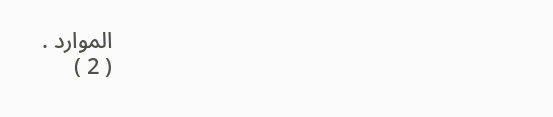الموارد .
( 2 )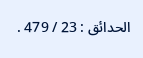الحدائق : 23 / 479 .